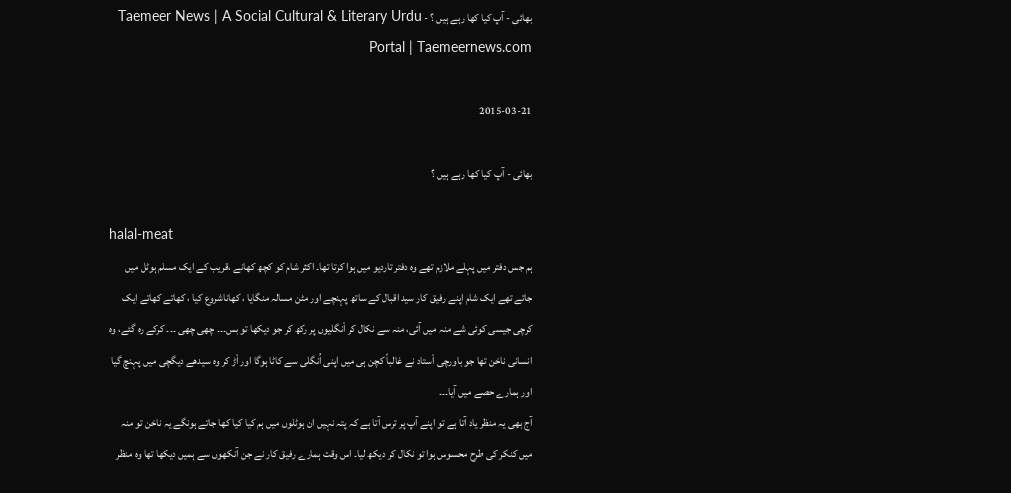بھائی - آپ کیا کھا رہے ہیں ؟ - Taemeer News | A Social Cultural & Literary Urdu Portal | Taemeernews.com

2015-03-21

بھائی - آپ کیا کھا رہے ہیں ؟

halal-meat
ہم جس دفتر میں پہلے ملازم تھے وہ دفتر تاردیو میں ہوا کرتا تھا۔ اکثر شام کو کچھ کھانے ،قریب کے ایک مسلم ہوٹل میں جاتے تھے ایک شام اپنے رفیق کار سید اقبال کے ساتھ پہنچے اور مٹن مسالہ منگایا ، کھاناشروع کیا ، کھاتے کھاتے ایک کرچی جیسی کوئی شے منہ میں آئی، منہ سے نکال کر اْنگلیوں پر رکھ کر جو دیکھا تو بس۔۔۔ چھی چھی ۔۔۔ کرکے رہ گئے، وہ انسانی ناخن تھا جو باورچی اْستاد نے غالباً کچن ہی میں اپنی اُنگلی سے کاٹا ہوگا اور اْڑ کر وہ سیدھے دیگچی میں پہنچ گیا اور ہمارے حصے میں آیا۔۔۔
آج بھی یہ منظر یاد آتا ہے تو اپنے آپ پر ترس آتا ہے کہ پتہ نہیں ان ہوٹلوں میں ہم کیا کیا کھا جاتے ہونگے یہ ناخن تو منہ میں کنکر کی طرح محسوس ہوا تو نکال کر دیکھ لیا۔ اس وقت ہمارے رفیق کار نے جن آنکھوں سے ہمیں دیکھا تھا وہ منظر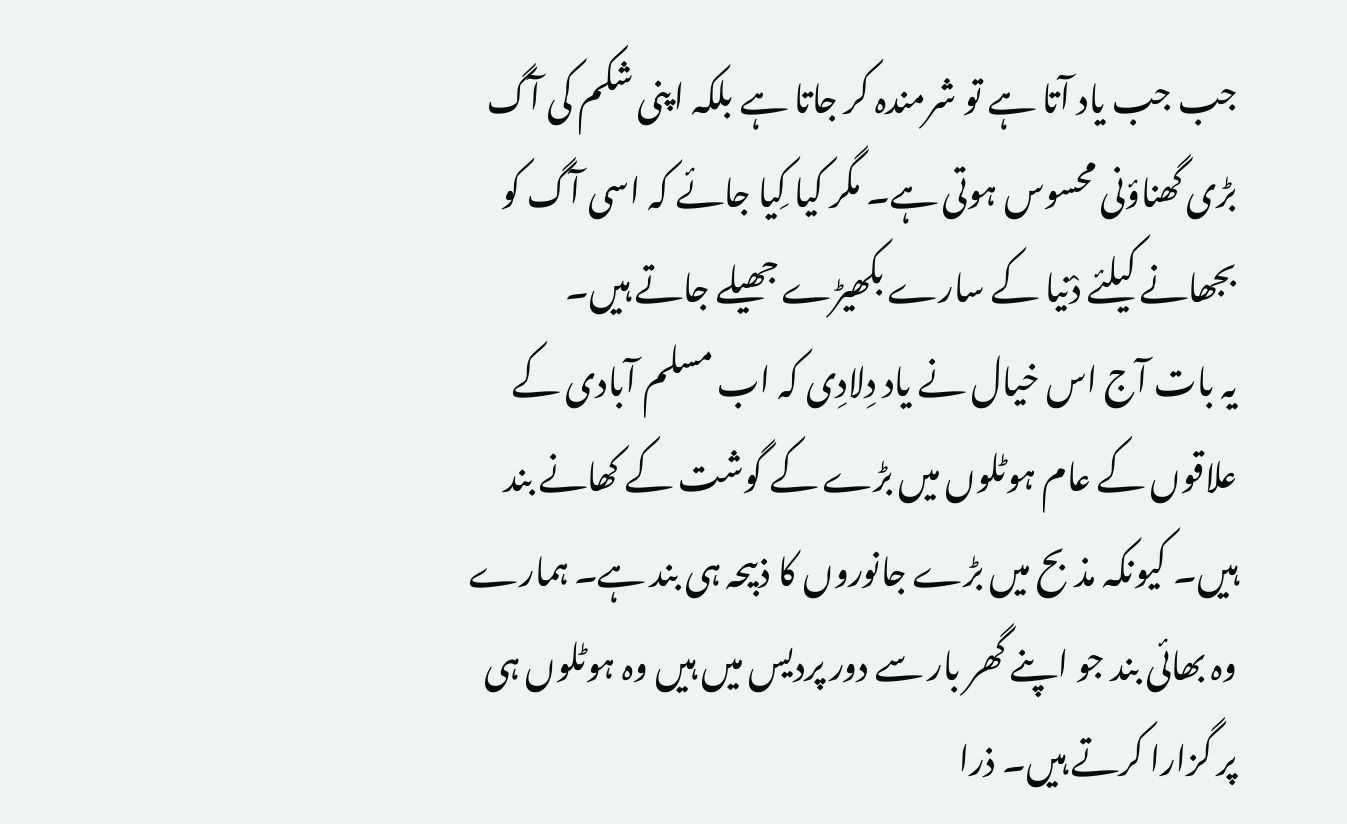جب جب یاد آتا ہے تو شرمندہ کر جاتا ہے بلکہ اپنی شکم کی آگ بڑی گھناؤنی محسوس ہوتی ہے۔ مگر کیا کِیا جائے کہ اسی آگ کو بجھانے کیلئے دْنیا کے سارے بکھیڑے جھیلے جاتے ہیں۔
یہ بات آج اس خیال نے یاد دِلادِی کہ اب مسلم آبادی کے علاقوں کے عام ہوٹلوں میں بڑے کے گوشت کے کھانے بند ہیں۔ کیونکہ مذبح میں بڑے جانوروں کا ذبیحہ ہی بند ہے۔ ہمارے وہ بھائی بند جو اپنے گھر بار سے دور پردیس میں ہیں وہ ہوٹلوں ہی پر گزارا کرتے ہیں۔ ذرا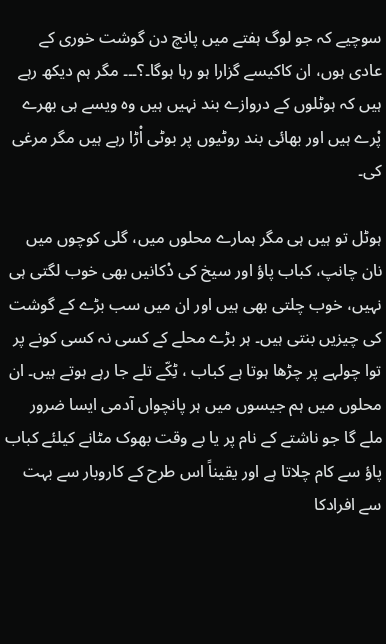سوچیے کہ جو لوگ ہفتے میں پانچ دن گوشت خوری کے عادی ہوں، ان کاکیسے گزارا ہو رہا ہوگا۔؟۔۔۔ مگر ہم دیکھ رہے ہیں کہ ہوٹلوں کے دروازے بند نہیں ہیں وہ ویسے ہی بھرے پْرے ہیں اور بھائی بند روٹیوں پر بوٹی اْڑا رہے ہیں مگر مرغی کی۔

ہوٹل تو ہیں ہی مگر ہمارے محلوں میں، گلی کوچوں میں نان چانپ، کباب پاؤ اور سیخ کی دْکانیں بھی خوب لگتی ہی نہیں، خوب چلتی بھی ہیں اور ان میں سب بڑے کے گوشت کی چیزیں بنتی ہیں۔ ہر بڑے محلے کے کسی نہ کسی کونے پر توا چولہے پر چڑھا ہوتا ہے کباب ، ٹِکّے تلے جا رہے ہوتے ہیں۔ ان محلوں میں ہم جیسوں میں ہر پانچواں آدمی ایسا ضرور ملے گا جو ناشتے کے نام پر یا بے وقت بھوک مٹانے کیلئے کباب پاؤ سے کام چلاتا ہے اور یقیناً اس طرح کے کاروبار سے بہت سے افرادکا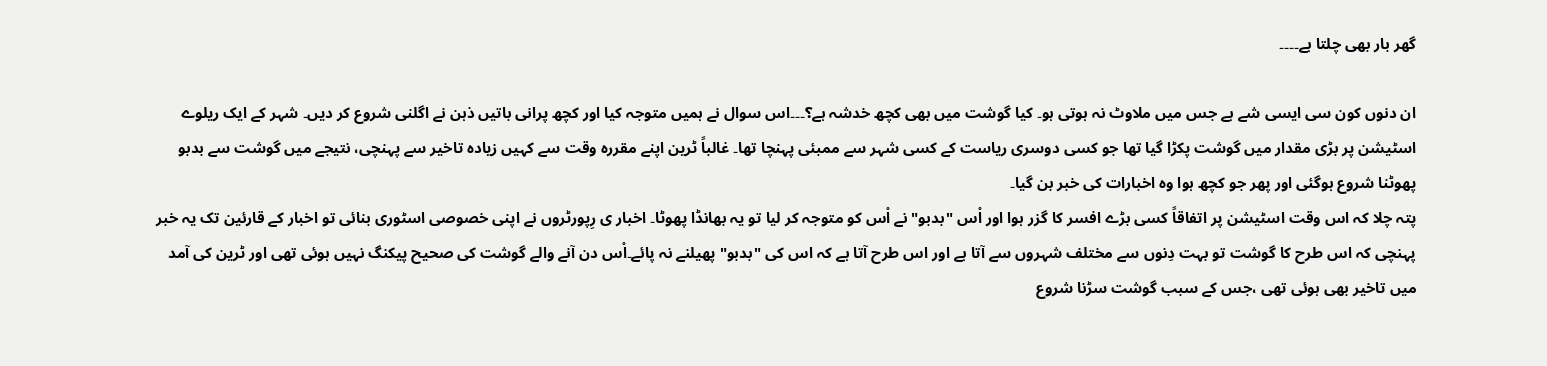گھر بار بھی چلتا ہے۔۔۔۔

ان دنوں کون سی ایسی شے ہے جس میں ملاوٹ نہ ہوتی ہو۔ کیا گوشت میں بھی کچھ خدشہ ہے؟۔۔۔اس سوال نے ہمیں متوجہ کیا اور کچھ پرانی باتیں ذہن نے اگلنی شروع کر دیں۔ شہر کے ایک ریلوے اسٹیشن پر بڑی مقدار میں گوشت پکڑا گیا تھا جو کسی دوسری ریاست کے کسی شہر سے ممبئی پہنچا تھا۔ غالباً ٹرین اپنے مقررہ وقت سے کہیں زیادہ تاخیر سے پہنچی، نتیجے میں گوشت سے بدبو پھوٹنا شروع ہوگئی اور پھر جو کچھ ہوا وہ اخبارات کی خبر بن گیا۔
پتہ چلا کہ اس وقت اسٹیشن پر اتفاقاً کسی بڑے افسر کا گزر ہوا اور اْس "بدبو" نے اْس کو متوجہ کر لیا تو یہ بھانڈا پھوٹا۔ اخبار ی رِپورٹروں نے اپنی خصوصی اسٹوری بنائی تو اخبار کے قارئین تک یہ خبر پہنچی کہ اس طرح کا گوشت تو بہت دِنوں سے مختلف شہروں سے آتا ہے اور اس طرح آتا ہے کہ اس کی "بدبو" پھیلنے نہ پائے۔اْس دن آنے والے گوشت کی صحیح پیکنگ نہیں ہوئی تھی اور ٹرین کی آمد میں تاخیر بھی ہوئی تھی ،جس کے سبب گوشت سڑنا شروع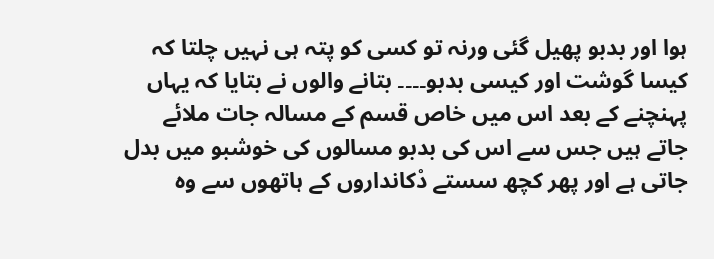ہوا اور بدبو پھیل گئی ورنہ تو کسی کو پتہ ہی نہیں چلتا کہ کیسا گوشت اور کیسی بدبو۔۔۔۔ بتانے والوں نے بتایا کہ یہاں پہنچنے کے بعد اس میں خاص قسم کے مسالہ جات ملائے جاتے ہیں جس سے اس کی بدبو مسالوں کی خوشبو میں بدل جاتی ہے اور پھر کچھ سستے دْکانداروں کے ہاتھوں سے وہ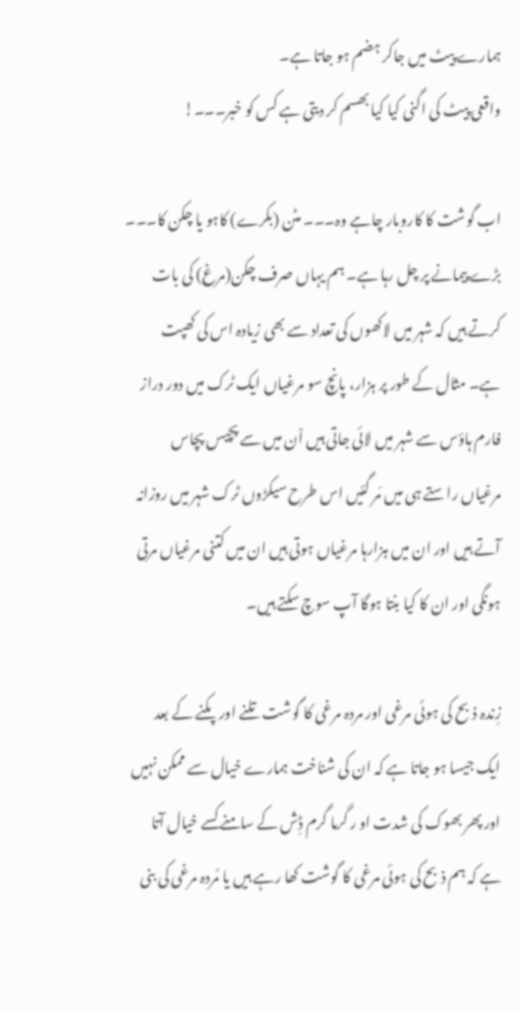ہمارے پیٹ میں جاکر ہضم ہو جاتا ہے۔
واقعی پیٹ کی اگنی کیا کیا بھسم کر دیتی ہے کس کو خبر۔۔۔!

اب گوشت کا کاروبار چاہے وہ۔۔۔ مٹن (بکرے) کاہو یا چکن کا۔۔۔ بڑے پیمانے پر چل رہا ہے۔ ہم یہاں صرف چکن(مرغ) کی بات کرتے ہیں کہ شہر میں لاکھوں کی تعداد سے بھی زیادہ اس کی کھپت ہے۔ مثال کے طور پر ہزار، پانچ سو مرغیاں ایک ٹرک میں دور دراز فارم ہاؤس سے شہر میں لائی جاتی ہیں اْن میں سے پچیس پچاس مرغیاں راستے ہی میں مَر گئیں اس طرح سیکڑوں ٹرک شہر میں روزانہ آتے ہیں اور ان میں ہزارہا مرغیاں ہوتی ہیں ان میں کتنی مرغیاں مرتی ہونگی اور ان کا کیا بنتا ہوگا آپ سوچ سکتے ہیں۔

زِندہ ذبح کی ہوئی مرغی اور مردہ مرغی کا گوشت تلنے اور پکنے کے بعد ایک جیسا ہو جاتا ہے کہ ان کی شناخت ہمارے خیال سے ممکن نہیں اور پھر بھوک کی شدت او ر گرما گرم ڈِش کے سامنے کسے خیال آتا ہے کہ ہم ذبح کی ہوئی مرغی کا گوشت کھا رہے ہیں یا مُردہ مرغی کی بنی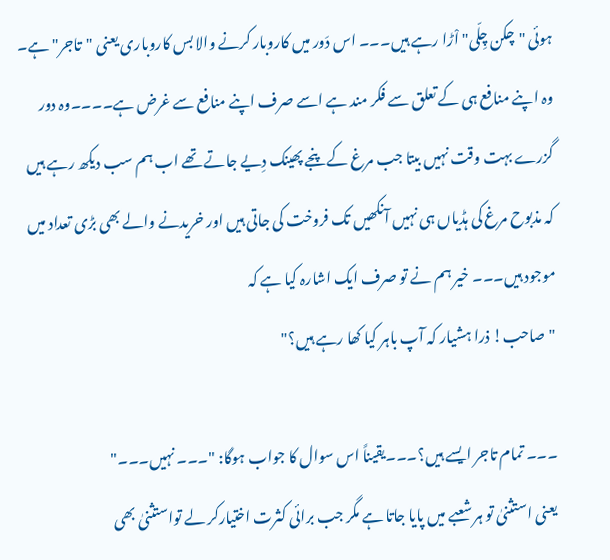ہوئی "چکن چِلّی" اْڑا رہے ہیں۔۔۔ اس دَور میں کاروبار کرنے والا بس کاروباری یعنی "تاجر" ہے۔ وہ اپنے منافع ہی کے تعلق سے فکر مند ہے اسے صرف اپنے منافع سے غرض ہے۔۔۔۔وہ دور گزرے بہت وقت نہیں بیتا جب مرغ کے پنجے پھینک دِیے جاتے تھے اب ہم سب دیکھ رہے ہیں کہ مذبوح مرغ کی ہڈیاں ہی نہیں آنکھیں تک فروخت کی جاتی ہیں اور خریدنے والے بھی بڑی تعداد میں موجود ہیں۔۔۔ خیر ہم نے تو صرف ایک اشارہ کیا ہے کہ
"صاحب! ذرا ہشیار کہ آپ باہر کیا کھا رہے ہیں؟"

۔۔۔ تمام تاجر ایسے ہیں؟۔۔۔یقیناً اس سوال کا جواب ہوگا: "۔۔۔ نہیں۔۔۔"
یعنی استثنیٰ تو ہر شعبے میں پایا جاتا ہے مگر جب برائی کثرت اختیارکر لے تواستثنیٰ بھی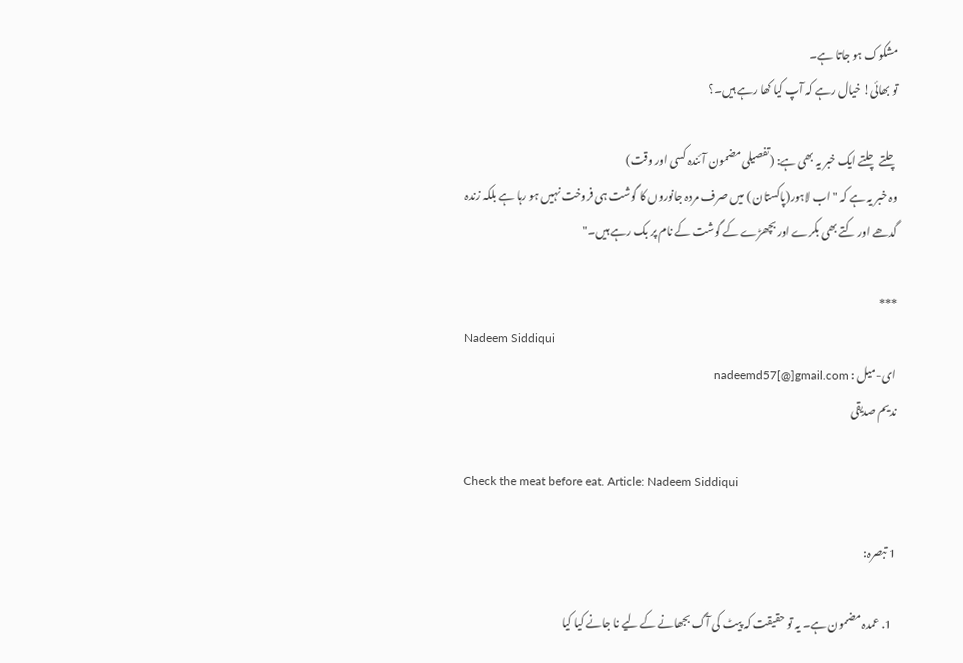مشکوک ہو جاتا ہے۔
تو بھائی! خیال رہے کہ آپ کیا کھا رہے ہیں۔؟

چلتے چلتے ایک خبر یہ بھی ہے: (تفصیلی مضمون آئندہ کسی اور وقت)
وہ خبر یہ ہے کہ "اب لاہور(پاکستان ) میں صرف مردہ جانوروں کا گوشت ہی فروخت نہیں ہو رہا ہے بلکہ زندہ گدھے اور کتے بھی بکرے اور بچھڑے کے گوشت کے نام پر بک رہے ہیں۔"

***
Nadeem Siddiqui
ای-میل : nadeemd57[@]gmail.com
ندیم صدیقی

Check the meat before eat. Article: Nadeem Siddiqui

1 تبصرہ:

  1. عمدہ مضمون ہے۔ یہ تو حقیقت کہ پیٹ کی آگ بجھانے کے لیے نا جانے کیا کیا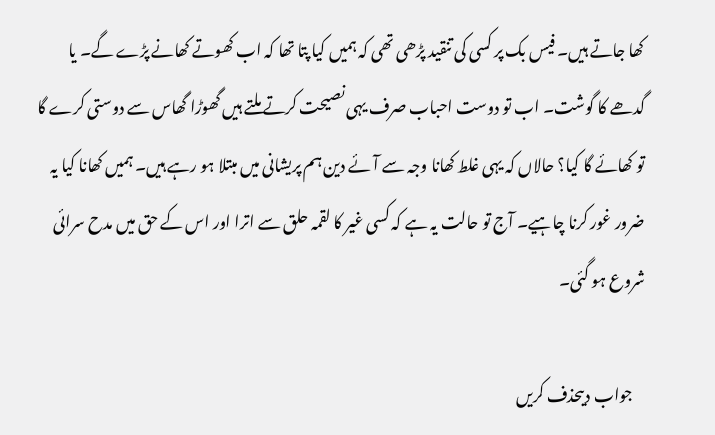کھا جاتے ہیں۔ فیس بک پر کسی کی تنقید پڑھی تھی کہ ہمیں کیا پتا تھا کہ اب کھوتے کھانے پڑے گے۔ یا گدھے کا گوشت۔ اب تو دوست احباب صرف یہی نصیحت کرتے ملتے ہیں گھوڑا گھاس سے دوستی کرے گا تو کھائے گا کیا؟ حالاں کہ یہی غلط کھانا وجہ سے آئے دین ہم پریشانی میں مبتلا ہو رہے ہیں۔ ہمیں کھانا کیا یہ ضرور غور کرنا چاہیے۔ آج تو حالت یہ ہے کہ کسی غیر کا لقمہ حلق سے اترا اور اس کے حق میں مدح سرائی شروع ہو گئی۔

    جواب دیںحذف کریں